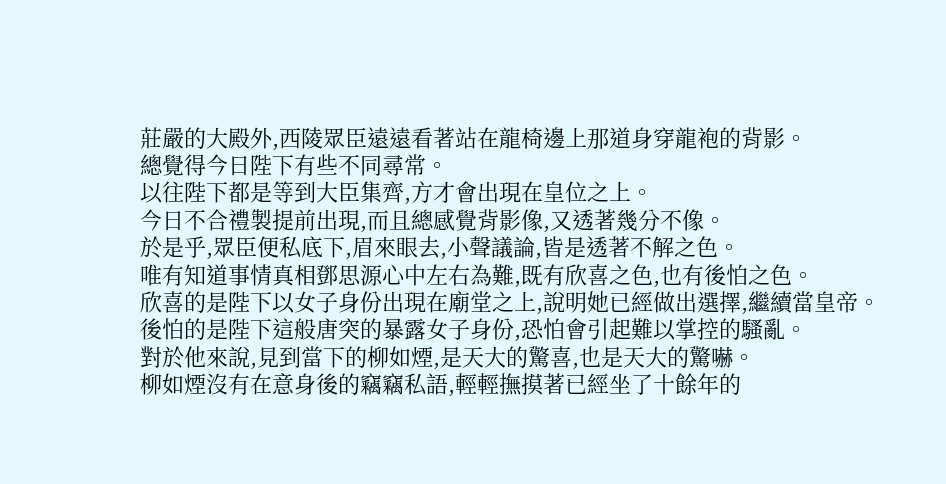莊嚴的大殿外,西陵眾臣遠遠看著站在龍椅邊上那道身穿龍袍的背影。
總覺得今日陛下有些不同尋常。
以往陛下都是等到大臣集齊,方才會出現在皇位之上。
今日不合禮製提前出現,而且總感覺背影像,又透著幾分不像。
於是乎,眾臣便私底下,眉來眼去,小聲議論,皆是透著不解之色。
唯有知道事情真相鄧思源心中左右為難,既有欣喜之色,也有後怕之色。
欣喜的是陛下以女子身份出現在廟堂之上,說明她已經做出選擇,繼續當皇帝。
後怕的是陛下這般唐突的暴露女子身份,恐怕會引起難以掌控的騷亂。
對於他來說,見到當下的柳如煙,是天大的驚喜,也是天大的驚嚇。
柳如煙沒有在意身後的竊竊私語,輕輕撫摸著已經坐了十餘年的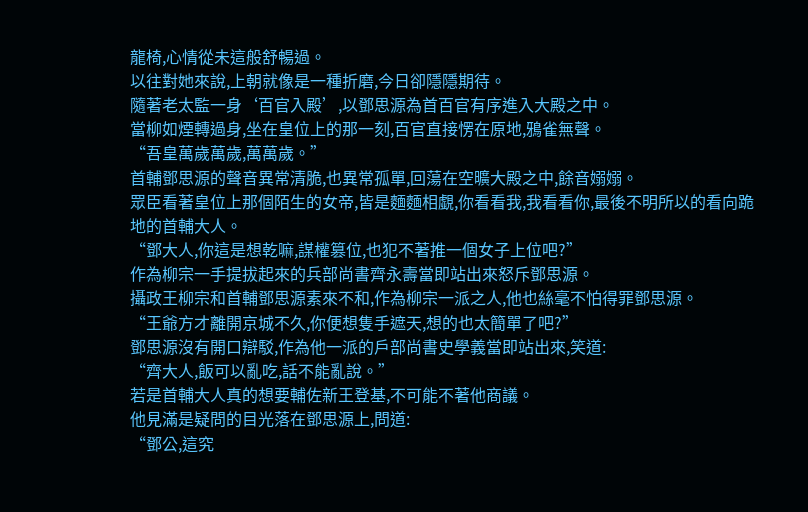龍椅,心情從未這般舒暢過。
以往對她來說,上朝就像是一種折磨,今日卻隱隱期待。
隨著老太監一身‘百官入殿’,以鄧思源為首百官有序進入大殿之中。
當柳如煙轉過身,坐在皇位上的那一刻,百官直接愣在原地,鴉雀無聲。
“吾皇萬歲萬歲,萬萬歲。”
首輔鄧思源的聲音異常清脆,也異常孤單,回蕩在空曠大殿之中,餘音嫋嫋。
眾臣看著皇位上那個陌生的女帝,皆是麵麵相覷,你看看我,我看看你,最後不明所以的看向跪地的首輔大人。
“鄧大人,你這是想乾嘛,謀權篡位,也犯不著推一個女子上位吧?”
作為柳宗一手提拔起來的兵部尚書齊永壽當即站出來怒斥鄧思源。
攝政王柳宗和首輔鄧思源素來不和,作為柳宗一派之人,他也絲毫不怕得罪鄧思源。
“王爺方才離開京城不久,你便想隻手遮天,想的也太簡單了吧?”
鄧思源沒有開口辯駁,作為他一派的戶部尚書史學義當即站出來,笑道:
“齊大人,飯可以亂吃,話不能亂說。”
若是首輔大人真的想要輔佐新王登基,不可能不著他商議。
他見滿是疑問的目光落在鄧思源上,問道:
“鄧公,這究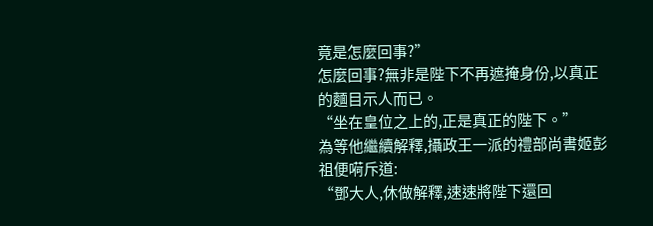竟是怎麼回事?”
怎麼回事?無非是陛下不再遮掩身份,以真正的麵目示人而已。
“坐在皇位之上的,正是真正的陛下。”
為等他繼續解釋,攝政王一派的禮部尚書姬彭祖便嗬斥道:
“鄧大人,休做解釋,速速將陛下還回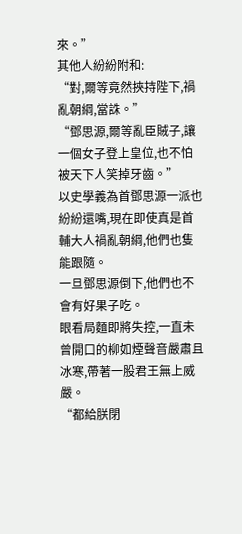來。”
其他人紛紛附和:
“對,爾等竟然挾持陛下,禍亂朝綱,當誅。”
“鄧思源,爾等亂臣賊子,讓一個女子登上皇位,也不怕被天下人笑掉牙齒。”
以史學義為首鄧思源一派也紛紛還嘴,現在即使真是首輔大人禍亂朝綱,他們也隻能跟隨。
一旦鄧思源倒下,他們也不會有好果子吃。
眼看局麵即將失控,一直未曾開口的柳如煙聲音嚴肅且冰寒,帶著一股君王無上威嚴。
“都給朕閉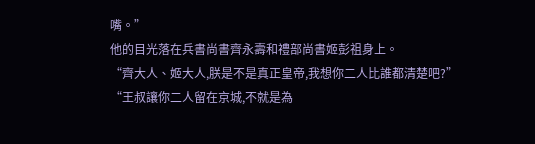嘴。”
他的目光落在兵書尚書齊永壽和禮部尚書姬彭祖身上。
“齊大人、姬大人,朕是不是真正皇帝,我想你二人比誰都清楚吧?”
“王叔讓你二人留在京城,不就是為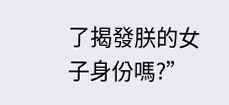了揭發朕的女子身份嗎?”